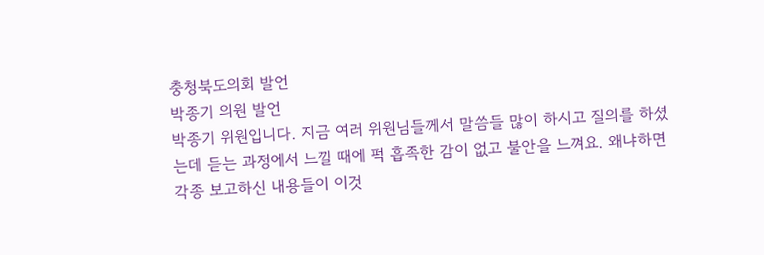충청북도의회 발언
박종기 의원 발언
박종기 위원입니다. 지금 여러 위원님들께서 말씀들 많이 하시고 질의를 하셨는데 듣는 과정에서 느낄 때에 퍽 흡족한 감이 없고 불안을 느껴요. 왜냐하면 각종 보고하신 내용들이 이것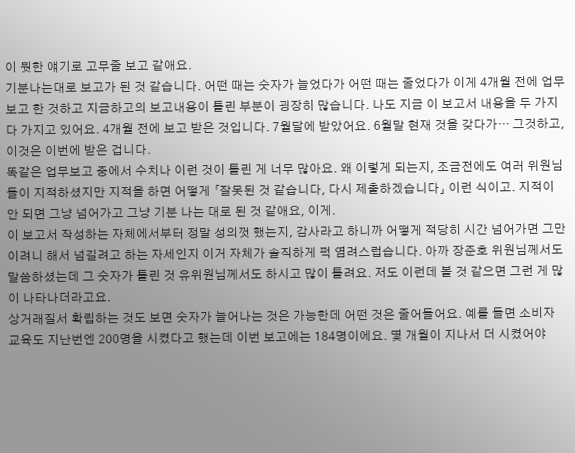이 뭣한 얘기로 고무줄 보고 같애요.
기분나는대로 보고가 된 것 같습니다. 어떤 때는 숫자가 늘었다가 어떤 때는 줄었다가 이게 4개월 전에 업무보고 한 것하고 지금하고의 보고내용이 틀린 부분이 굉장히 많습니다. 나도 지금 이 보고서 내용을 두 가지 다 가지고 있어요. 4개월 전에 보고 받은 것입니다. 7월달에 받았어요. 6월말 현재 것을 갖다가… 그것하고, 이것은 이번에 받은 겁니다.
똑같은 업무보고 중에서 수치나 이런 것이 틀린 게 너무 많아요. 왜 이렇게 되는지, 조금전에도 여러 위원님들이 지적하셨지만 지적을 하면 어떻게 「잘못된 것 같습니다, 다시 제출하겠습니다」 이런 식이고. 지적이 안 되면 그냥 넘어가고 그냥 기분 나는 대로 된 것 같애요, 이게.
이 보고서 작성하는 자체에서부터 정말 성의껏 했는지, 감사라고 하니까 어떻게 적당히 시간 넘어가면 그만이려니 해서 넘길려고 하는 자세인지 이거 자체가 솔직하게 퍽 염려스럽습니다. 아까 장준호 위원님께서도 말씀하셨는데 그 숫자가 틀린 것 유위원님께서도 하시고 많이 틀려요. 저도 이런데 볼 것 같으면 그런 게 많이 나타나더라고요.
상거래질서 확립하는 것도 보면 숫자가 늘어나는 것은 가능한데 어떤 것은 줄어들어요. 예를 들면 소비자 교육도 지난번엔 200명을 시켰다고 했는데 이번 보고에는 184명이에요. 몇 개월이 지나서 더 시켰어야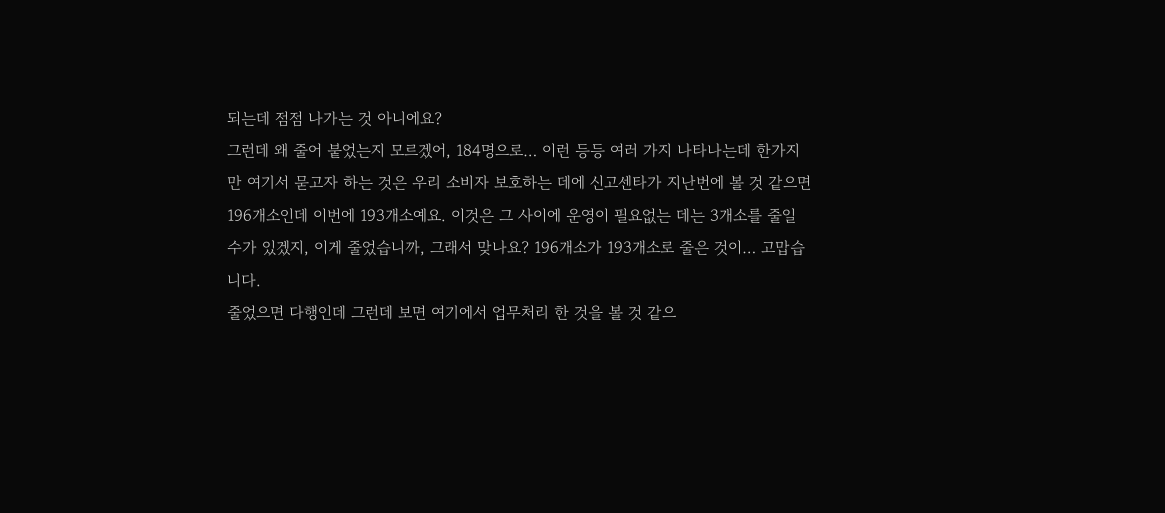되는데 점점 나가는 것 아니에요?
그런데 왜 줄어 붙었는지 모르겠어, 184명으로… 이런 등등 여러 가지 나타나는데 한가지만 여기서 묻고자 하는 것은 우리 소비자 보호하는 데에 신고센타가 지난번에 볼 것 같으면 196개소인데 이번에 193개소예요. 이것은 그 사이에 운영이 필요없는 데는 3개소를 줄일 수가 있겠지, 이게 줄었습니까, 그래서 맞나요? 196개소가 193개소로 줄은 것이… 고맙습니다.
줄었으면 다행인데 그런데 보면 여기에서 업무처리 한 것을 볼 것 같으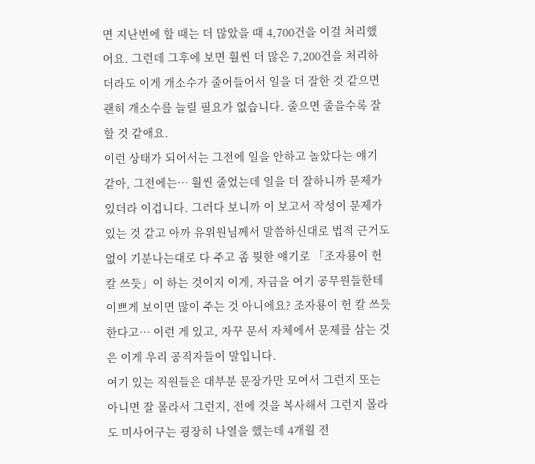면 지난번에 할 때는 더 많았을 때 4,700건을 이걸 처리했어요. 그런데 그후에 보면 훨씬 더 많은 7,200건을 처리하더라도 이게 개소수가 줄어들어서 일을 더 잘한 것 같으면 괜히 개소수를 늘릴 필요가 없습니다. 줄으면 줄을수록 잘할 것 같애요.
이런 상태가 되어서는 그전에 일을 안하고 놀았다는 얘기 같아, 그전에는… 훨씬 줄었는데 일을 더 잘하니까 문제가 있더라 이겁니다. 그러다 보니까 이 보고서 작성이 문제가 있는 것 같고 아까 유위원님께서 말씀하신대로 법적 근거도 없이 기분나는대로 다 주고 좀 뭣한 얘기로 「조자룡이 헌 칼 쓰듯」이 하는 것이지 이게, 자금을 여기 공무원들한테 이쁘게 보이면 많이 주는 것 아니에요? 조자룡이 헌 칼 쓰듯 한다고… 이런 게 있고, 자꾸 문서 자체에서 문제를 삼는 것은 이게 우리 공직자들이 말입니다.
여기 있는 직원들은 대부분 문장가만 모여서 그런지 또는 아니면 잘 몰라서 그런지, 전에 것을 복사해서 그런지 몰라도 미사어구는 굉장히 나열을 했는데 4개월 전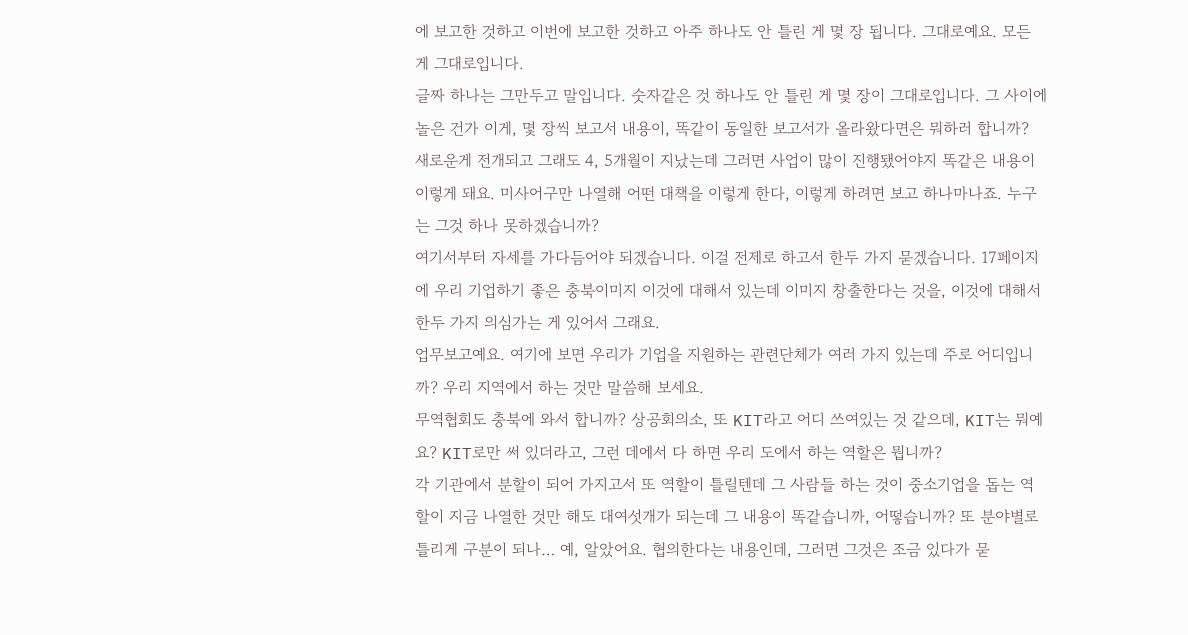에 보고한 것하고 이번에 보고한 것하고 아주 하나도 안 틀린 게 몇 장 됩니다. 그대로예요. 모든 게 그대로입니다.
글짜 하나는 그만두고 말입니다. 숫자같은 것 하나도 안 틀린 게 몇 장이 그대로입니다. 그 사이에 놀은 건가 이게, 몇 장씩 보고서 내용이, 똑같이 동일한 보고서가 올라왔다면은 뭐하러 합니까?
새로운게 전개되고 그래도 4, 5개월이 지났는데 그러면 사업이 많이 진행됐어야지 똑같은 내용이 이렇게 돼요. 미사어구만 나열해 어떤 대책을 이렇게 한다, 이렇게 하려면 보고 하나마나죠. 누구는 그것 하나 못하겠습니까?
여기서부터 자세를 가다듬어야 되겠습니다. 이걸 전제로 하고서 한두 가지 묻겠습니다. 17페이지에 우리 기업하기 좋은 충북이미지 이것에 대해서 있는데 이미지 창출한다는 것을, 이것에 대해서 한두 가지 의심가는 게 있어서 그래요.
업무보고예요. 여기에 보면 우리가 기업을 지원하는 관련단체가 여러 가지 있는데 주로 어디입니까? 우리 지역에서 하는 것만 말씀해 보세요.
무역협회도 충북에 와서 합니까? 상공회의소, 또 KIT라고 어디 쓰여있는 것 같으데, KIT는 뭐예요? KIT로만 써 있더라고, 그런 데에서 다 하면 우리 도에서 하는 역할은 뭡니까?
각 기관에서 분할이 되어 가지고서 또 역할이 틀릴텐데 그 사람들 하는 것이 중소기업을 돕는 역할이 지금 나열한 것만 해도 대여섯개가 되는데 그 내용이 똑같습니까, 어떻습니까? 또 분야별로 틀리게 구분이 되나… 예, 알았어요. 협의한다는 내용인데, 그러면 그것은 조금 있다가 묻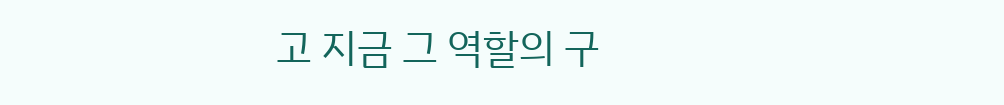고 지금 그 역할의 구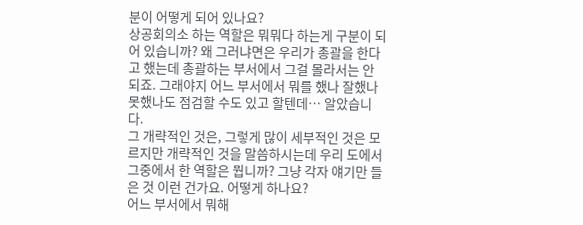분이 어떻게 되어 있나요?
상공회의소 하는 역할은 뭐뭐다 하는게 구분이 되어 있습니까? 왜 그러냐면은 우리가 총괄을 한다고 했는데 총괄하는 부서에서 그걸 몰라서는 안 되죠. 그래야지 어느 부서에서 뭐를 했나 잘했나 못했나도 점검할 수도 있고 할텐데… 알았습니다.
그 개략적인 것은, 그렇게 많이 세부적인 것은 모르지만 개략적인 것을 말씀하시는데 우리 도에서 그중에서 한 역할은 뭡니까? 그냥 각자 얘기만 들은 것 이런 건가요. 어떻게 하나요?
어느 부서에서 뭐해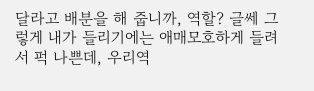달라고 배분을 해 줍니까, 역할? 글쎄 그렇게 내가 들리기에는 애매모호하게 들려서 퍽 나쁜데, 우리역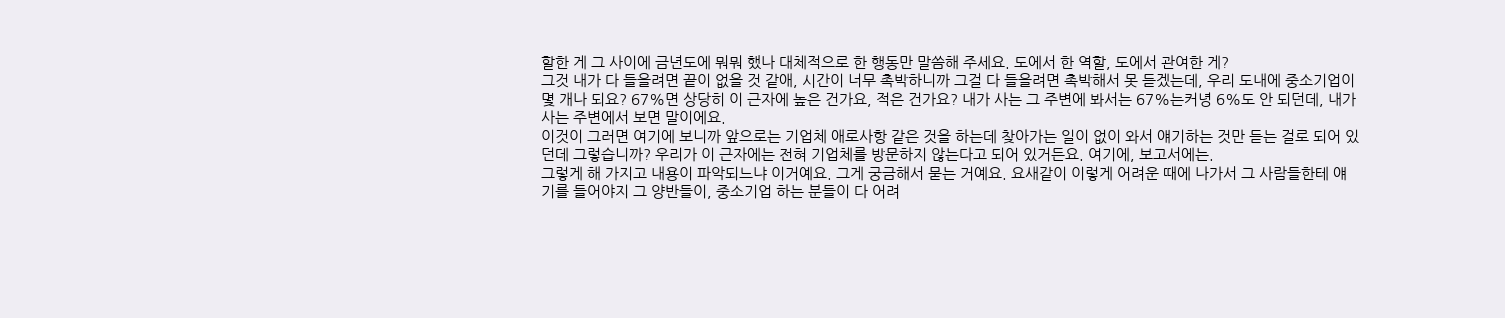할한 게 그 사이에 금년도에 뭐뭐 했나 대체적으로 한 행동만 말씀해 주세요. 도에서 한 역할, 도에서 관여한 게?
그것 내가 다 들을려면 끝이 없을 것 같애, 시간이 너무 촉박하니까 그걸 다 들을려면 촉박해서 못 듣겠는데, 우리 도내에 중소기업이 몇 개나 되요? 67%면 상당히 이 근자에 높은 건가요, 적은 건가요? 내가 사는 그 주변에 봐서는 67%는커녕 6%도 안 되던데, 내가 사는 주변에서 보면 말이에요.
이것이 그러면 여기에 보니까 앞으로는 기업체 애로사항 같은 것을 하는데 찾아가는 일이 없이 와서 얘기하는 것만 듣는 걸로 되어 있던데 그렇습니까? 우리가 이 근자에는 전혀 기업체를 방문하지 않는다고 되어 있거든요. 여기에, 보고서에는.
그렇게 해 가지고 내용이 파악되느냐 이거예요. 그게 궁금해서 묻는 거예요. 요새같이 이렇게 어려운 때에 나가서 그 사람들한테 얘기를 들어야지 그 양반들이, 중소기업 하는 분들이 다 어려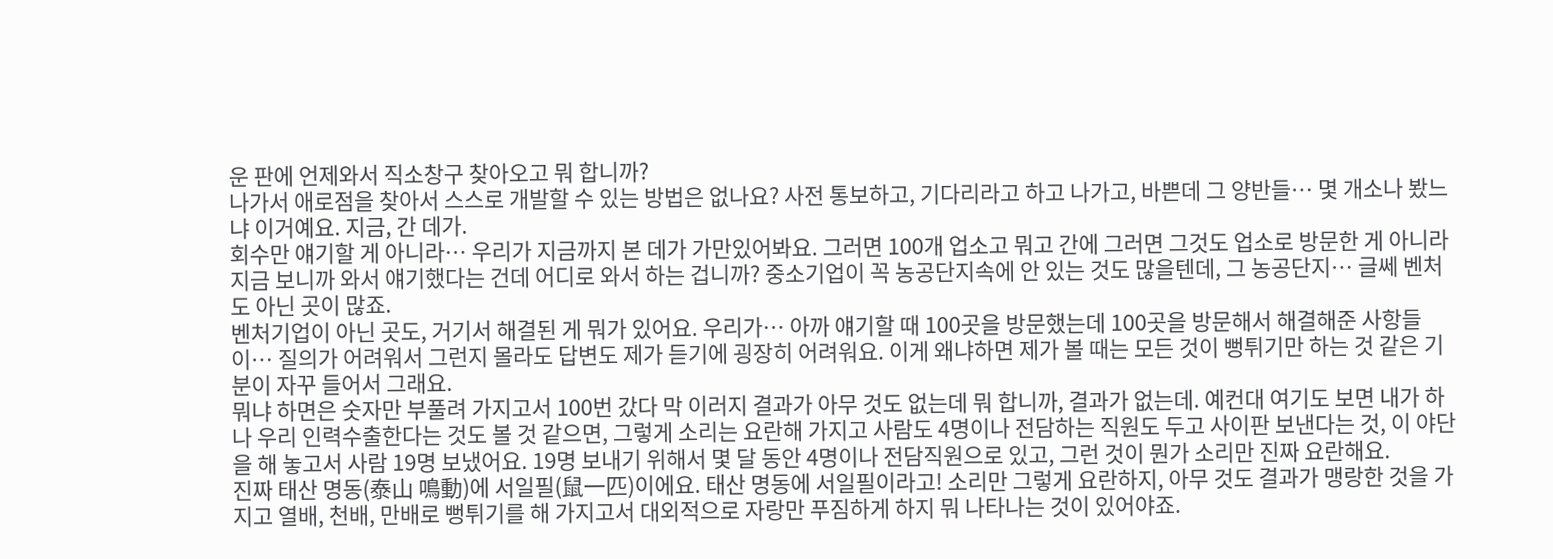운 판에 언제와서 직소창구 찾아오고 뭐 합니까?
나가서 애로점을 찾아서 스스로 개발할 수 있는 방법은 없나요? 사전 통보하고, 기다리라고 하고 나가고, 바쁜데 그 양반들… 몇 개소나 봤느냐 이거예요. 지금, 간 데가.
회수만 얘기할 게 아니라… 우리가 지금까지 본 데가 가만있어봐요. 그러면 100개 업소고 뭐고 간에 그러면 그것도 업소로 방문한 게 아니라 지금 보니까 와서 얘기했다는 건데 어디로 와서 하는 겁니까? 중소기업이 꼭 농공단지속에 안 있는 것도 많을텐데, 그 농공단지… 글쎄 벤처도 아닌 곳이 많죠.
벤처기업이 아닌 곳도, 거기서 해결된 게 뭐가 있어요. 우리가… 아까 얘기할 때 100곳을 방문했는데 100곳을 방문해서 해결해준 사항들이… 질의가 어려워서 그런지 몰라도 답변도 제가 듣기에 굉장히 어려워요. 이게 왜냐하면 제가 볼 때는 모든 것이 뻥튀기만 하는 것 같은 기분이 자꾸 들어서 그래요.
뭐냐 하면은 숫자만 부풀려 가지고서 100번 갔다 막 이러지 결과가 아무 것도 없는데 뭐 합니까, 결과가 없는데. 예컨대 여기도 보면 내가 하나 우리 인력수출한다는 것도 볼 것 같으면, 그렇게 소리는 요란해 가지고 사람도 4명이나 전담하는 직원도 두고 사이판 보낸다는 것, 이 야단을 해 놓고서 사람 19명 보냈어요. 19명 보내기 위해서 몇 달 동안 4명이나 전담직원으로 있고, 그런 것이 뭔가 소리만 진짜 요란해요.
진짜 태산 명동(泰山 鳴動)에 서일필(鼠一匹)이에요. 태산 명동에 서일필이라고! 소리만 그렇게 요란하지, 아무 것도 결과가 맹랑한 것을 가지고 열배, 천배, 만배로 뻥튀기를 해 가지고서 대외적으로 자랑만 푸짐하게 하지 뭐 나타나는 것이 있어야죠.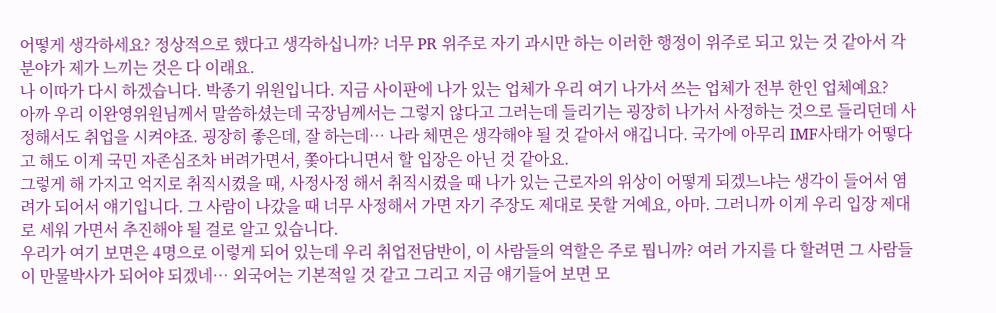어떻게 생각하세요? 정상적으로 했다고 생각하십니까? 너무 PR 위주로 자기 과시만 하는 이러한 행정이 위주로 되고 있는 것 같아서 각 분야가 제가 느끼는 것은 다 이래요.
나 이따가 다시 하겠습니다. 박종기 위원입니다. 지금 사이판에 나가 있는 업체가 우리 여기 나가서 쓰는 업체가 전부 한인 업체예요?
아까 우리 이완영위원님께서 말씀하셨는데 국장님께서는 그렇지 않다고 그러는데 들리기는 굉장히 나가서 사정하는 것으로 들리던데 사정해서도 취업을 시켜야죠. 굉장히 좋은데, 잘 하는데… 나라 체면은 생각해야 될 것 같아서 얘깁니다. 국가에 아무리 IMF사태가 어떻다고 해도 이게 국민 자존심조차 버려가면서, 쫓아다니면서 할 입장은 아닌 것 같아요.
그렇게 해 가지고 억지로 취직시켰을 때, 사정사정 해서 취직시켰을 때 나가 있는 근로자의 위상이 어떻게 되겠느냐는 생각이 들어서 염려가 되어서 얘기입니다. 그 사람이 나갔을 때 너무 사정해서 가면 자기 주장도 제대로 못할 거예요, 아마. 그러니까 이게 우리 입장 제대로 세워 가면서 추진해야 될 걸로 알고 있습니다.
우리가 여기 보면은 4명으로 이렇게 되어 있는데 우리 취업전담반이, 이 사람들의 역할은 주로 뭡니까? 여러 가지를 다 할려면 그 사람들이 만물박사가 되어야 되겠네… 외국어는 기본적일 것 같고 그리고 지금 얘기들어 보면 모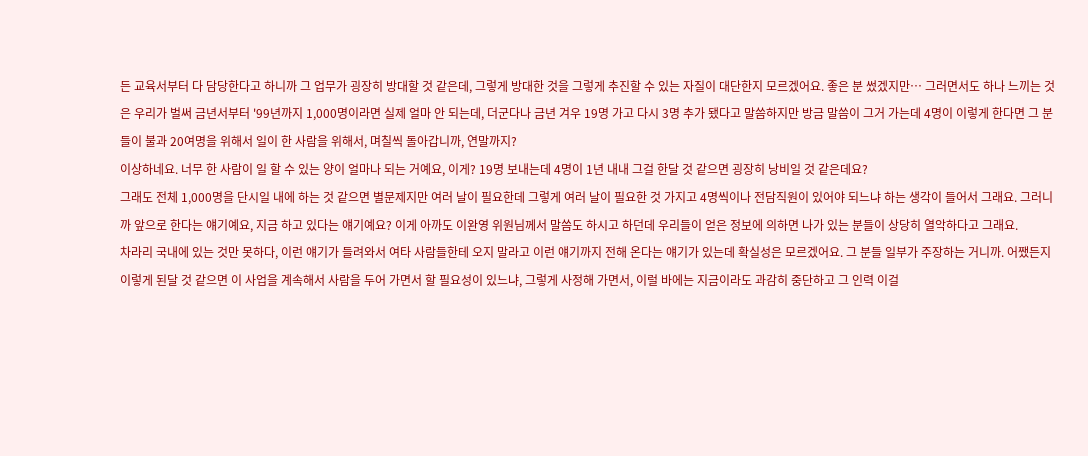든 교육서부터 다 담당한다고 하니까 그 업무가 굉장히 방대할 것 같은데, 그렇게 방대한 것을 그렇게 추진할 수 있는 자질이 대단한지 모르겠어요. 좋은 분 썼겠지만… 그러면서도 하나 느끼는 것은 우리가 벌써 금년서부터 '99년까지 1,000명이라면 실제 얼마 안 되는데, 더군다나 금년 겨우 19명 가고 다시 3명 추가 됐다고 말씀하지만 방금 말씀이 그거 가는데 4명이 이렇게 한다면 그 분들이 불과 20여명을 위해서 일이 한 사람을 위해서, 며칠씩 돌아갑니까, 연말까지?
이상하네요. 너무 한 사람이 일 할 수 있는 양이 얼마나 되는 거예요, 이게? 19명 보내는데 4명이 1년 내내 그걸 한달 것 같으면 굉장히 낭비일 것 같은데요?
그래도 전체 1,000명을 단시일 내에 하는 것 같으면 별문제지만 여러 날이 필요한데 그렇게 여러 날이 필요한 것 가지고 4명씩이나 전담직원이 있어야 되느냐 하는 생각이 들어서 그래요. 그러니까 앞으로 한다는 얘기예요, 지금 하고 있다는 얘기예요? 이게 아까도 이완영 위원님께서 말씀도 하시고 하던데 우리들이 얻은 정보에 의하면 나가 있는 분들이 상당히 열악하다고 그래요.
차라리 국내에 있는 것만 못하다, 이런 얘기가 들려와서 여타 사람들한테 오지 말라고 이런 얘기까지 전해 온다는 얘기가 있는데 확실성은 모르겠어요. 그 분들 일부가 주장하는 거니까. 어쨌든지 이렇게 된달 것 같으면 이 사업을 계속해서 사람을 두어 가면서 할 필요성이 있느냐, 그렇게 사정해 가면서, 이럴 바에는 지금이라도 과감히 중단하고 그 인력 이걸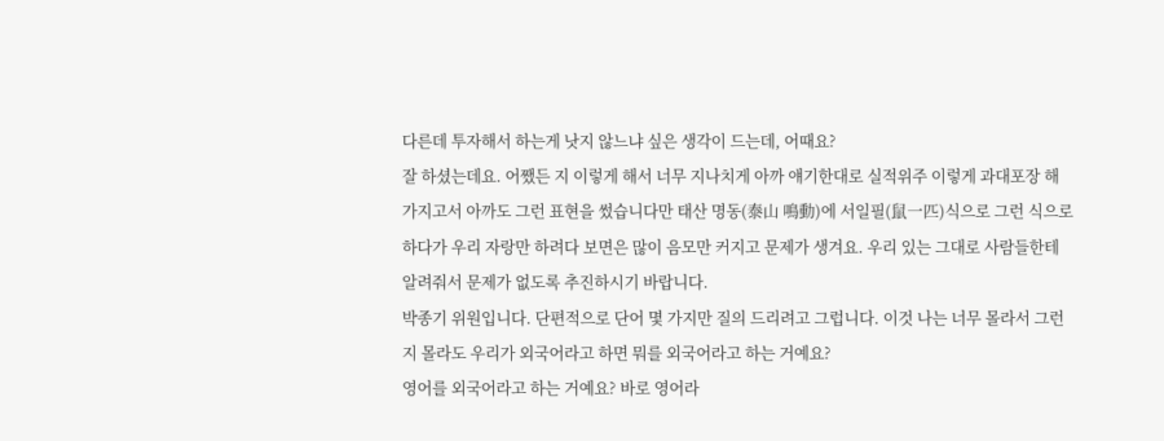다른데 투자해서 하는게 낫지 않느냐 싶은 생각이 드는데, 어때요?
잘 하셨는데요. 어쨌든 지 이렇게 해서 너무 지나치게 아까 얘기한대로 실적위주 이렇게 과대포장 해 가지고서 아까도 그런 표현을 썼습니다만 태산 명동(泰山 鳴動)에 서일필(鼠一匹)식으로 그런 식으로 하다가 우리 자랑만 하려다 보면은 많이 음모만 커지고 문제가 생겨요. 우리 있는 그대로 사람들한테 알려줘서 문제가 없도록 추진하시기 바랍니다.
박종기 위원입니다. 단편적으로 단어 몇 가지만 질의 드리려고 그럽니다. 이것 나는 너무 몰라서 그런지 몰라도 우리가 외국어라고 하면 뭐를 외국어라고 하는 거예요?
영어를 외국어라고 하는 거예요? 바로 영어라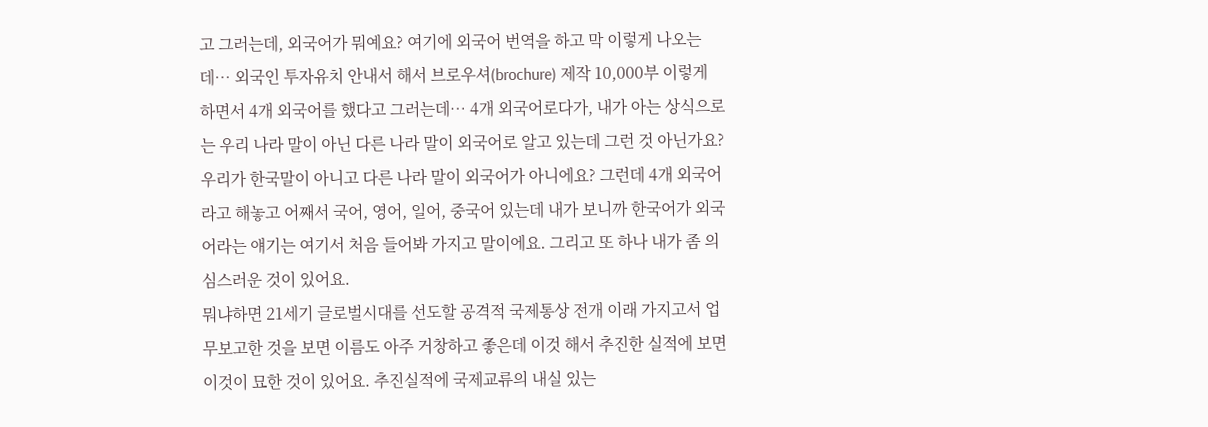고 그러는데, 외국어가 뭐예요? 여기에 외국어 번역을 하고 막 이렇게 나오는데… 외국인 투자유치 안내서 해서 브로우셔(brochure) 제작 10,000부 이렇게 하면서 4개 외국어를 했다고 그러는데… 4개 외국어로다가, 내가 아는 상식으로는 우리 나라 말이 아닌 다른 나라 말이 외국어로 알고 있는데 그런 것 아닌가요?
우리가 한국말이 아니고 다른 나라 말이 외국어가 아니에요? 그런데 4개 외국어라고 해놓고 어째서 국어, 영어, 일어, 중국어 있는데 내가 보니까 한국어가 외국어라는 얘기는 여기서 처음 들어봐 가지고 말이에요. 그리고 또 하나 내가 좀 의심스러운 것이 있어요.
뭐냐하면 21세기 글로벌시대를 선도할 공격적 국제통상 전개 이래 가지고서 업무보고한 것을 보면 이름도 아주 거창하고 좋은데 이것 해서 추진한 실적에 보면 이것이 묘한 것이 있어요. 추진실적에 국제교류의 내실 있는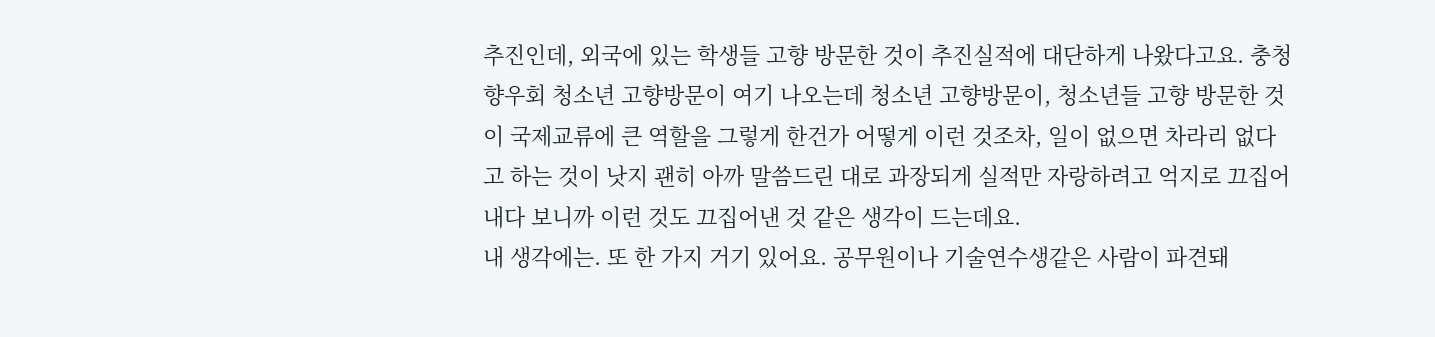추진인데, 외국에 있는 학생들 고향 방문한 것이 추진실적에 대단하게 나왔다고요. 충청향우회 청소년 고향방문이 여기 나오는데 청소년 고향방문이, 청소년들 고향 방문한 것이 국제교류에 큰 역할을 그렇게 한건가 어떻게 이런 것조차, 일이 없으면 차라리 없다고 하는 것이 낫지 괜히 아까 말씀드린 대로 과장되게 실적만 자랑하려고 억지로 끄집어내다 보니까 이런 것도 끄집어낸 것 같은 생각이 드는데요.
내 생각에는. 또 한 가지 거기 있어요. 공무원이나 기술연수생같은 사람이 파견돼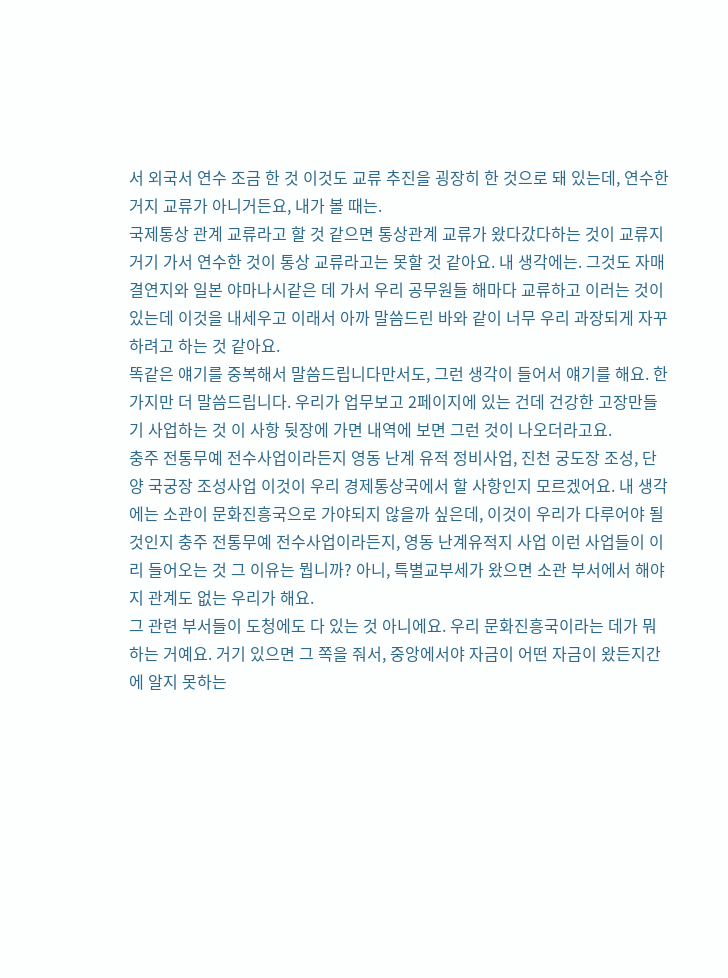서 외국서 연수 조금 한 것 이것도 교류 추진을 굉장히 한 것으로 돼 있는데, 연수한거지 교류가 아니거든요, 내가 볼 때는.
국제통상 관계 교류라고 할 것 같으면 통상관계 교류가 왔다갔다하는 것이 교류지 거기 가서 연수한 것이 통상 교류라고는 못할 것 같아요. 내 생각에는. 그것도 자매결연지와 일본 야마나시같은 데 가서 우리 공무원들 해마다 교류하고 이러는 것이 있는데 이것을 내세우고 이래서 아까 말씀드린 바와 같이 너무 우리 과장되게 자꾸 하려고 하는 것 같아요.
똑같은 얘기를 중복해서 말씀드립니다만서도, 그런 생각이 들어서 얘기를 해요. 한 가지만 더 말씀드립니다. 우리가 업무보고 2페이지에 있는 건데 건강한 고장만들기 사업하는 것 이 사항 뒷장에 가면 내역에 보면 그런 것이 나오더라고요.
충주 전통무예 전수사업이라든지 영동 난계 유적 정비사업, 진천 궁도장 조성, 단양 국궁장 조성사업 이것이 우리 경제통상국에서 할 사항인지 모르겠어요. 내 생각에는 소관이 문화진흥국으로 가야되지 않을까 싶은데, 이것이 우리가 다루어야 될 것인지 충주 전통무예 전수사업이라든지, 영동 난계유적지 사업 이런 사업들이 이리 들어오는 것 그 이유는 뭡니까? 아니, 특별교부세가 왔으면 소관 부서에서 해야지 관계도 없는 우리가 해요.
그 관련 부서들이 도청에도 다 있는 것 아니에요. 우리 문화진흥국이라는 데가 뭐하는 거예요. 거기 있으면 그 쪽을 줘서, 중앙에서야 자금이 어떤 자금이 왔든지간에 알지 못하는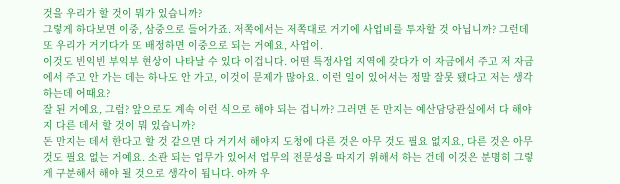것을 우리가 할 것이 뭐가 있습니까?
그렇게 하다보면 이중, 삼중으로 들어가죠. 저쪽에서는 저쪽대로 거기에 사업비를 투자할 것 아닙니까? 그런데 또 우리가 거기다가 또 배정하면 이중으로 되는 거예요, 사업이.
이것도 빈익빈 부익부 현상이 나타날 수 있다 이겁니다. 어떤 특정사업 지역에 갖다가 이 자금에서 주고 저 자금에서 주고 안 가는 데는 하나도 안 가고, 이것이 문제가 많아요. 이런 일이 있어서는 정말 잘못 됐다고 저는 생각하는데 어때요?
잘 된 거예요, 그럼? 앞으로도 계속 이런 식으로 해야 되는 겁니까? 그러면 돈 만지는 예산담당관실에서 다 해야지 다른 데서 할 것이 뭐 있습니까?
돈 만지는 데서 한다고 할 것 같으면 다 거기서 해야지 도청에 다른 것은 아무 것도 필요 없지요, 다른 것은 아무 것도 필요 없는 거예요. 소관 되는 업무가 있어서 업무의 전문성을 따지기 위해서 하는 건데 이것은 분명히 그렇게 구분해서 해야 될 것으로 생각이 됩니다. 아까 우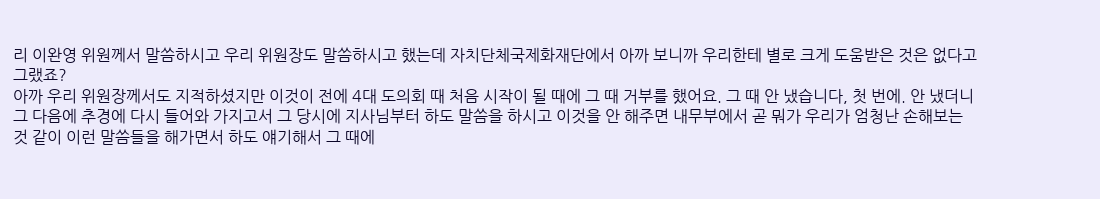리 이완영 위원께서 말씀하시고 우리 위원장도 말씀하시고 했는데 자치단체국제화재단에서 아까 보니까 우리한테 별로 크게 도움받은 것은 없다고 그랬죠?
아까 우리 위원장께서도 지적하셨지만 이것이 전에 4대 도의회 때 처음 시작이 될 때에 그 때 거부를 했어요. 그 때 안 냈습니다, 첫 번에. 안 냈더니 그 다음에 추경에 다시 들어와 가지고서 그 당시에 지사님부터 하도 말씀을 하시고 이것을 안 해주면 내무부에서 곧 뭐가 우리가 엄청난 손해보는 것 같이 이런 말씀들을 해가면서 하도 얘기해서 그 때에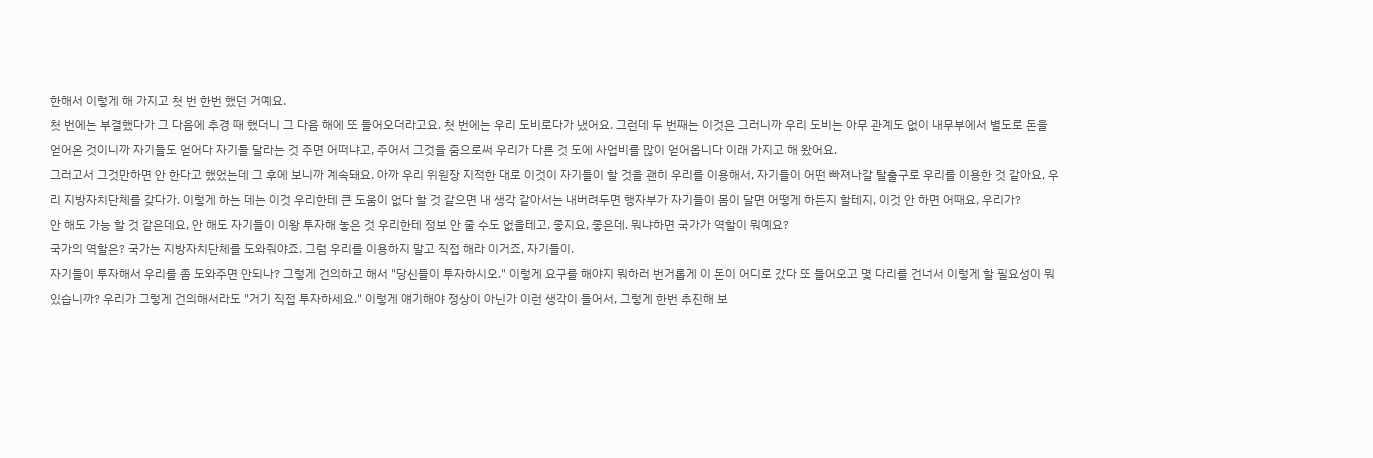한해서 이렇게 해 가지고 첫 번 한번 했던 거예요.
첫 번에는 부결했다가 그 다음에 추경 때 했더니 그 다음 해에 또 들어오더라고요. 첫 번에는 우리 도비로다가 냈어요. 그런데 두 번째는 이것은 그러니까 우리 도비는 아무 관계도 없이 내무부에서 별도로 돈을 얻어온 것이니까 자기들도 얻어다 자기들 달라는 것 주면 어떠냐고, 주어서 그것을 줌으로써 우리가 다른 것 도에 사업비를 많이 얻어옵니다 이래 가지고 해 왔어요.
그러고서 그것만하면 안 한다고 했었는데 그 후에 보니까 계속돼요. 아까 우리 위원장 지적한 대로 이것이 자기들이 할 것을 괜히 우리를 이용해서, 자기들이 어떤 빠져나갈 탈출구로 우리를 이용한 것 같아요, 우리 지방자치단체를 갖다가. 이렇게 하는 데는 이것 우리한테 큰 도움이 없다 할 것 같으면 내 생각 같아서는 내버려두면 행자부가 자기들이 몸이 달면 어떻게 하든지 할테지, 이것 안 하면 어때요, 우리가?
안 해도 가능 할 것 같은데요, 안 해도 자기들이 이왕 투자해 놓은 것 우리한테 정보 안 줄 수도 없을테고. 좋지요, 좋은데. 뭐냐하면 국가가 역할이 뭐예요?
국가의 역할은? 국가는 지방자치단체를 도와줘야죠. 그럼 우리를 이용하지 말고 직접 해라 이거죠, 자기들이.
자기들이 투자해서 우리를 좀 도와주면 안되나? 그렇게 건의하고 해서 "당신들이 투자하시오." 이렇게 요구를 해야지 뭐하러 번거롭게 이 돈이 어디로 갔다 또 들어오고 몇 다리를 건너서 이렇게 할 필요성이 뭐 있습니까? 우리가 그렇게 건의해서라도 "거기 직접 투자하세요." 이렇게 얘기해야 정상이 아닌가 이런 생각이 들어서, 그렇게 한번 추진해 보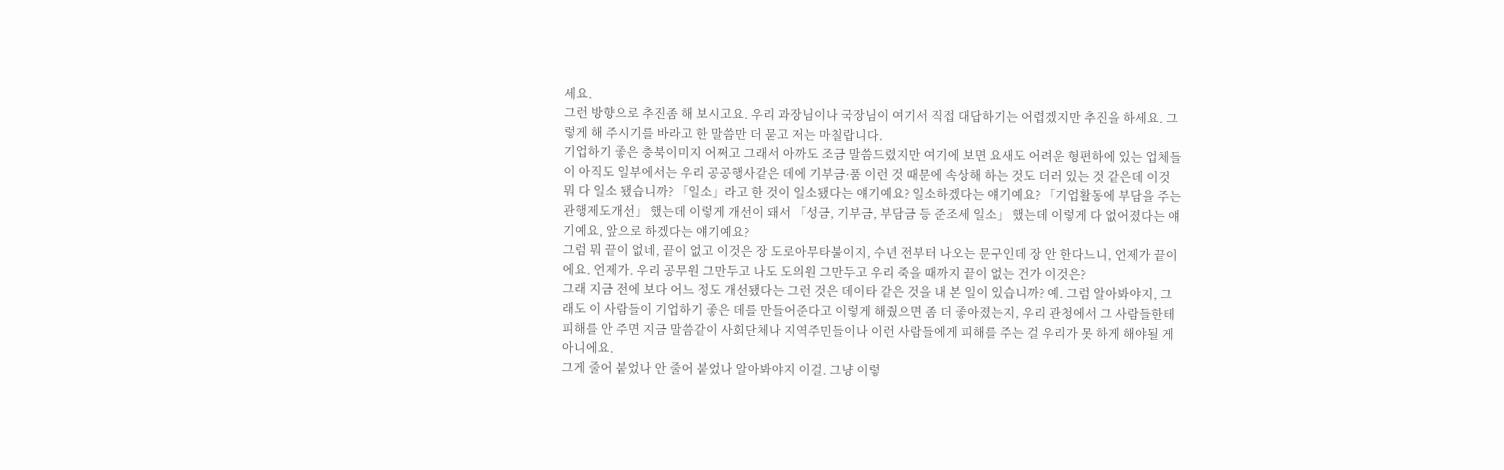세요.
그런 방향으로 추진좀 해 보시고요. 우리 과장님이나 국장님이 여기서 직접 대답하기는 어렵겠지만 추진을 하세요. 그렇게 해 주시기를 바라고 한 말씀만 더 묻고 저는 마칠랍니다.
기업하기 좋은 충북이미지 어쩌고 그래서 아까도 조금 말씀드렸지만 여기에 보면 요새도 어려운 형편하에 있는 업체들이 아직도 일부에서는 우리 공공행사같은 데에 기부금·품 이런 것 때문에 속상해 하는 것도 더러 있는 것 같은데 이것 뭐 다 일소 됐습니까? 「일소」라고 한 것이 일소됐다는 얘기예요? 일소하겠다는 얘기예요? 「기업활동에 부담을 주는 관행제도개선」 했는데 이렇게 개선이 돼서 「성금, 기부금, 부담금 등 준조세 일소」 했는데 이렇게 다 없어졌다는 얘기예요, 앞으로 하겠다는 얘기예요?
그럼 뭐 끝이 없네, 끝이 없고 이것은 장 도로아무타불이지, 수년 전부터 나오는 문구인데 장 안 한다느니, 언제가 끝이에요. 언제가. 우리 공무원 그만두고 나도 도의원 그만두고 우리 죽을 때까지 끝이 없는 건가 이것은?
그래 지금 전에 보다 어느 정도 개선됐다는 그런 것은 데이타 같은 것을 내 본 일이 있습니까? 예. 그럼 알아봐야지, 그래도 이 사람들이 기업하기 좋은 데를 만들어준다고 이렇게 해줬으면 좀 더 좋아졌는지, 우리 관청에서 그 사람들한테 피해를 안 주면 지금 말씀같이 사회단체나 지역주민들이나 이런 사람들에게 피해를 주는 걸 우리가 못 하게 해야될 게 아니에요.
그게 줄어 붙었나 안 줄어 붙었나 알아봐야지 이걸. 그냥 이렇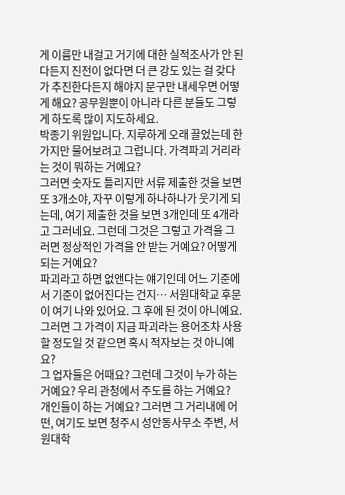게 이름만 내걸고 거기에 대한 실적조사가 안 된다든지 진전이 없다면 더 큰 강도 있는 걸 갖다가 추진한다든지 해야지 문구만 내세우면 어떻게 해요? 공무원뿐이 아니라 다른 분들도 그렇게 하도록 많이 지도하세요.
박종기 위원입니다. 지루하게 오래 끌었는데 한 가지만 물어보려고 그럽니다. 가격파괴 거리라는 것이 뭐하는 거예요?
그러면 숫자도 틀리지만 서류 제출한 것을 보면 또 3개소야, 자꾸 이렇게 하나하나가 웃기게 되는데, 여기 제출한 것을 보면 3개인데 또 4개라고 그러네요. 그런데 그것은 그렇고 가격을 그러면 정상적인 가격을 안 받는 거예요? 어떻게 되는 거예요?
파괴라고 하면 없앤다는 얘기인데 어느 기준에서 기준이 없어진다는 건지… 서원대학교 후문이 여기 나와 있어요. 그 후에 된 것이 아니예요. 그러면 그 가격이 지금 파괴라는 용어조차 사용할 정도일 것 같으면 혹시 적자보는 것 아니예요?
그 업자들은 어때요? 그런데 그것이 누가 하는 거예요? 우리 관청에서 주도를 하는 거예요?
개인들이 하는 거예요? 그러면 그 거리내에 어떤, 여기도 보면 청주시 성안동사무소 주변, 서원대학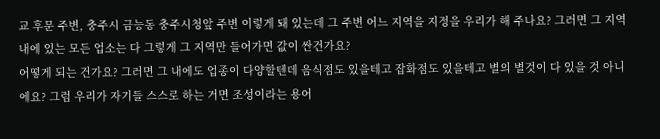교 후문 주변, 충주시 금능동 충주시청앞 주변 이렇게 돼 있는데 그 주변 어느 지역을 지정을 우리가 해 주나요? 그러면 그 지역 내에 있는 모든 업소는 다 그렇게 그 지역만 들어가면 값이 싼건가요?
어떻게 되는 건가요? 그러면 그 내에도 업종이 다양할텐데 음식점도 있을테고 잡화점도 있을테고 별의 별것이 다 있을 것 아니에요? 그럼 우리가 자기들 스스로 하는 거면 조성이라는 용어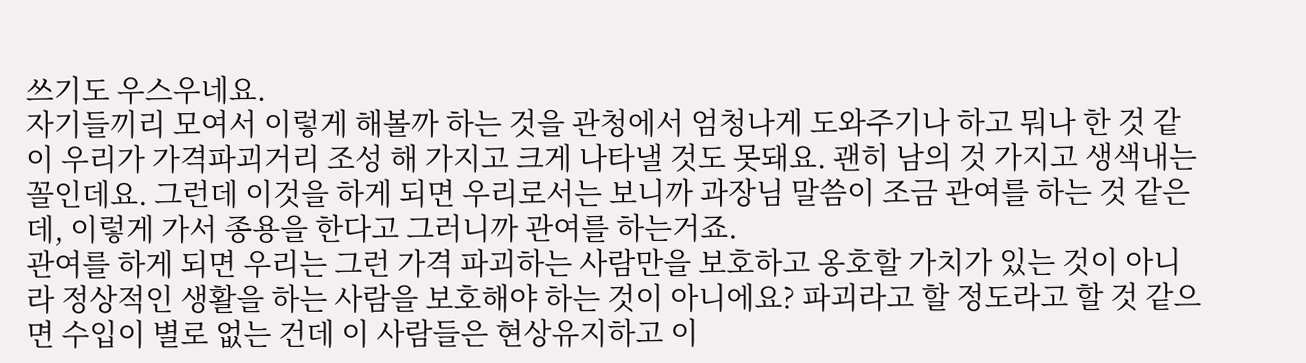쓰기도 우스우네요.
자기들끼리 모여서 이렇게 해볼까 하는 것을 관청에서 엄청나게 도와주기나 하고 뭐나 한 것 같이 우리가 가격파괴거리 조성 해 가지고 크게 나타낼 것도 못돼요. 괜히 남의 것 가지고 생색내는 꼴인데요. 그런데 이것을 하게 되면 우리로서는 보니까 과장님 말씀이 조금 관여를 하는 것 같은데, 이렇게 가서 종용을 한다고 그러니까 관여를 하는거죠.
관여를 하게 되면 우리는 그런 가격 파괴하는 사람만을 보호하고 옹호할 가치가 있는 것이 아니라 정상적인 생활을 하는 사람을 보호해야 하는 것이 아니에요? 파괴라고 할 정도라고 할 것 같으면 수입이 별로 없는 건데 이 사람들은 현상유지하고 이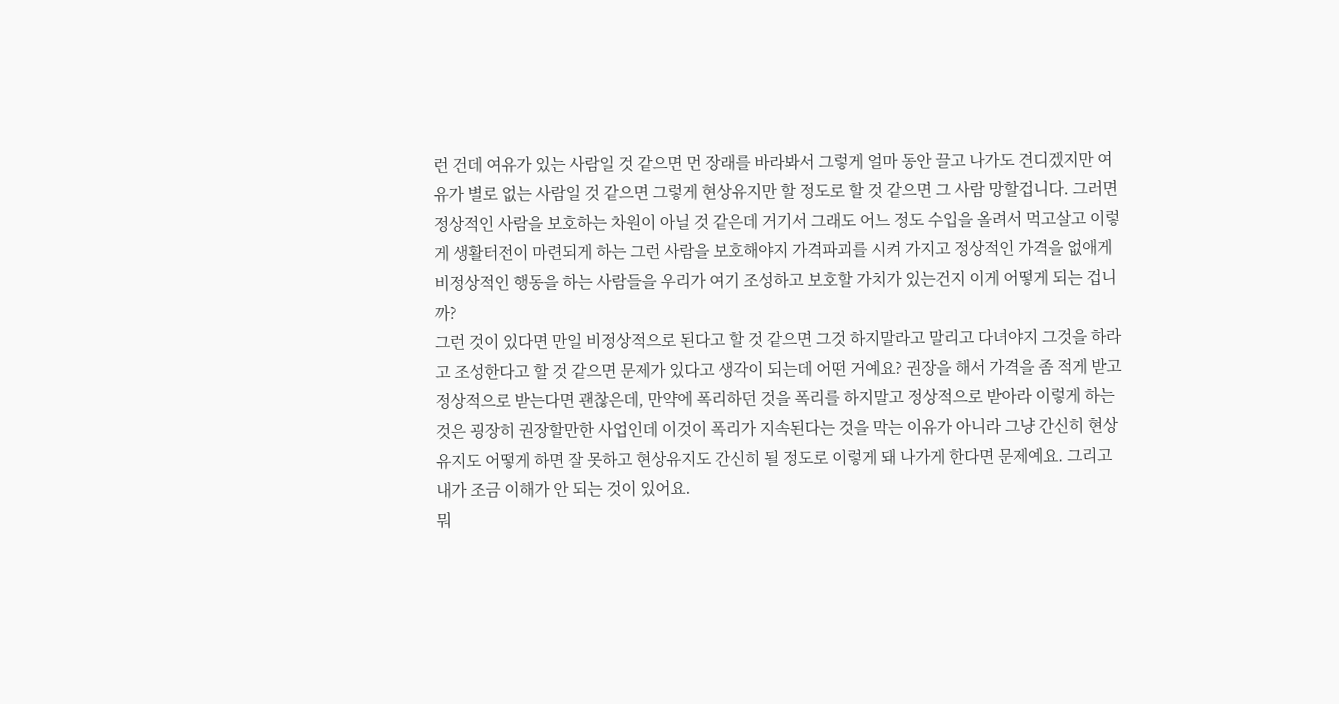런 건데 여유가 있는 사람일 것 같으면 먼 장래를 바라봐서 그렇게 얼마 동안 끌고 나가도 견디겠지만 여유가 별로 없는 사람일 것 같으면 그렇게 현상유지만 할 정도로 할 것 같으면 그 사람 망할겁니다. 그러면 정상적인 사람을 보호하는 차원이 아닐 것 같은데 거기서 그래도 어느 정도 수입을 올려서 먹고살고 이렇게 생활터전이 마련되게 하는 그런 사람을 보호해야지 가격파괴를 시켜 가지고 정상적인 가격을 없애게 비정상적인 행동을 하는 사람들을 우리가 여기 조성하고 보호할 가치가 있는건지 이게 어떻게 되는 겁니까?
그런 것이 있다면 만일 비정상적으로 된다고 할 것 같으면 그것 하지말라고 말리고 다녀야지 그것을 하라고 조성한다고 할 것 같으면 문제가 있다고 생각이 되는데 어떤 거예요? 권장을 해서 가격을 좀 적게 받고 정상적으로 받는다면 괜찮은데, 만약에 폭리하던 것을 폭리를 하지말고 정상적으로 받아라 이렇게 하는 것은 굉장히 권장할만한 사업인데 이것이 폭리가 지속된다는 것을 막는 이유가 아니라 그냥 간신히 현상유지도 어떻게 하면 잘 못하고 현상유지도 간신히 될 정도로 이렇게 돼 나가게 한다면 문제예요. 그리고 내가 조금 이해가 안 되는 것이 있어요.
뭐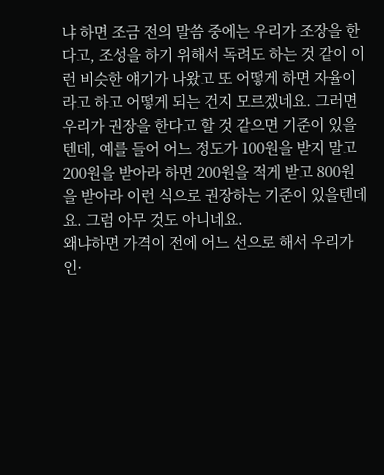냐 하면 조금 전의 말씀 중에는 우리가 조장을 한다고, 조성을 하기 위해서 독려도 하는 것 같이 이런 비슷한 얘기가 나왔고 또 어떻게 하면 자율이라고 하고 어떻게 되는 건지 모르겠네요. 그러면 우리가 권장을 한다고 할 것 같으면 기준이 있을텐데, 예를 들어 어느 정도가 100원을 받지 말고 200원을 받아라 하면 200원을 적게 받고 800원을 받아라 이런 식으로 권장하는 기준이 있을텐데요. 그럼 아무 것도 아니네요.
왜냐하면 가격이 전에 어느 선으로 해서 우리가 인·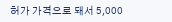허가 가격으로 돼서 5,000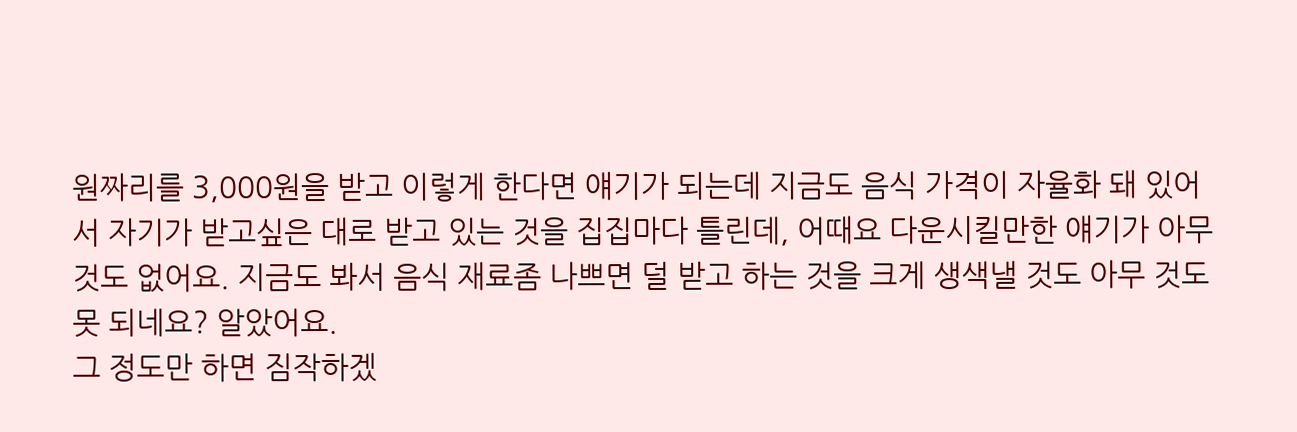원짜리를 3,000원을 받고 이렇게 한다면 얘기가 되는데 지금도 음식 가격이 자율화 돼 있어서 자기가 받고싶은 대로 받고 있는 것을 집집마다 틀린데, 어때요 다운시킬만한 얘기가 아무것도 없어요. 지금도 봐서 음식 재료좀 나쁘면 덜 받고 하는 것을 크게 생색낼 것도 아무 것도 못 되네요? 알았어요.
그 정도만 하면 짐작하겠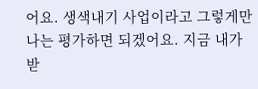어요. 생색내기 사업이라고 그렇게만 나는 평가하면 되겠어요. 지금 내가 받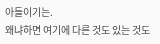아들이기는.
왜냐하면 여기에 다른 것도 있는 것도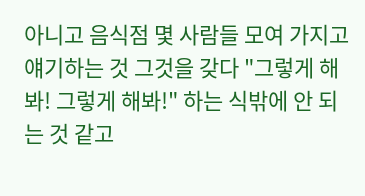아니고 음식점 몇 사람들 모여 가지고 얘기하는 것 그것을 갖다 "그렇게 해봐! 그렇게 해봐!" 하는 식밖에 안 되는 것 같고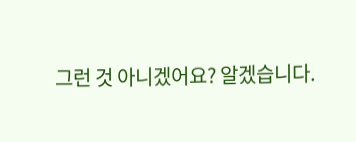그런 것 아니겠어요? 알겠습니다.